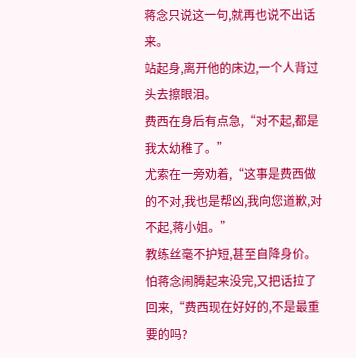蒋念只说这一句,就再也说不出话来。
站起身,离开他的床边,一个人背过头去擦眼泪。
费西在身后有点急,“对不起,都是我太幼稚了。”
尤索在一旁劝着,“这事是费西做的不对,我也是帮凶,我向您道歉,对不起,蒋小姐。”
教练丝毫不护短,甚至自降身价。
怕蒋念闹腾起来没完,又把话拉了回来,“费西现在好好的,不是最重要的吗?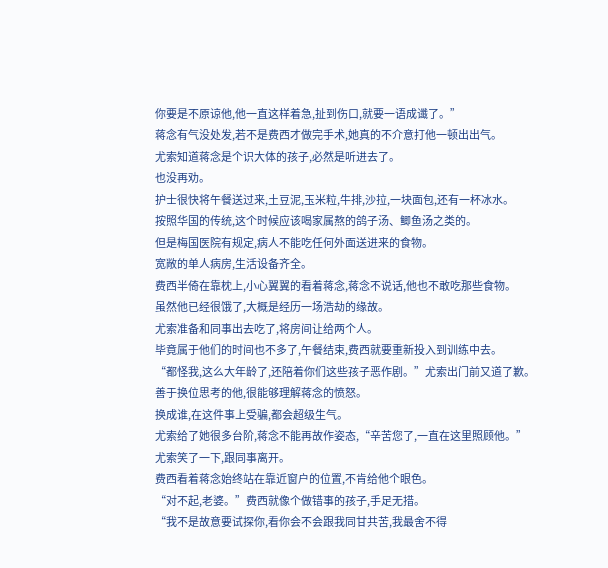你要是不原谅他,他一直这样着急,扯到伤口,就要一语成谶了。”
蒋念有气没处发,若不是费西才做完手术,她真的不介意打他一顿出出气。
尤索知道蒋念是个识大体的孩子,必然是听进去了。
也没再劝。
护士很快将午餐送过来,土豆泥,玉米粒,牛排,沙拉,一块面包,还有一杯冰水。
按照华国的传统,这个时候应该喝家属熬的鸽子汤、鲫鱼汤之类的。
但是梅国医院有规定,病人不能吃任何外面送进来的食物。
宽敞的单人病房,生活设备齐全。
费西半倚在靠枕上,小心翼翼的看着蒋念,蒋念不说话,他也不敢吃那些食物。
虽然他已经很饿了,大概是经历一场浩劫的缘故。
尤索准备和同事出去吃了,将房间让给两个人。
毕竟属于他们的时间也不多了,午餐结束,费西就要重新投入到训练中去。
“都怪我,这么大年龄了,还陪着你们这些孩子恶作剧。”尤索出门前又道了歉。
善于换位思考的他,很能够理解蒋念的愤怒。
换成谁,在这件事上受骗,都会超级生气。
尤索给了她很多台阶,蒋念不能再故作姿态,“辛苦您了,一直在这里照顾他。”
尤索笑了一下,跟同事离开。
费西看着蒋念始终站在靠近窗户的位置,不肯给他个眼色。
“对不起,老婆。”费西就像个做错事的孩子,手足无措。
“我不是故意要试探你,看你会不会跟我同甘共苦,我最舍不得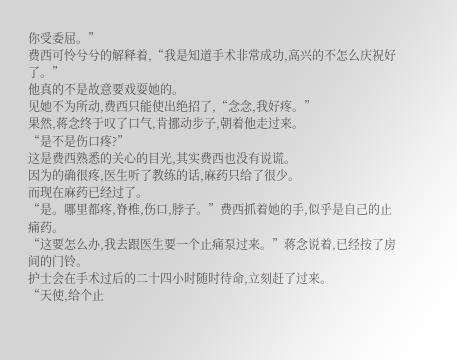你受委屈。”
费西可怜兮兮的解释着,“我是知道手术非常成功,高兴的不怎么庆祝好了。”
他真的不是故意要戏耍她的。
见她不为所动,费西只能使出绝招了,“念念,我好疼。”
果然,蒋念终于叹了口气,肯挪动步子,朝着他走过来。
“是不是伤口疼?”
这是费西熟悉的关心的目光,其实费西也没有说谎。
因为的确很疼,医生听了教练的话,麻药只给了很少。
而现在麻药已经过了。
“是。哪里都疼,脊椎,伤口,脖子。”费西抓着她的手,似乎是自己的止痛药。
“这要怎么办,我去跟医生要一个止痛泵过来。”蒋念说着,已经按了房间的门铃。
护士会在手术过后的二十四小时随时待命,立刻赶了过来。
“天使,给个止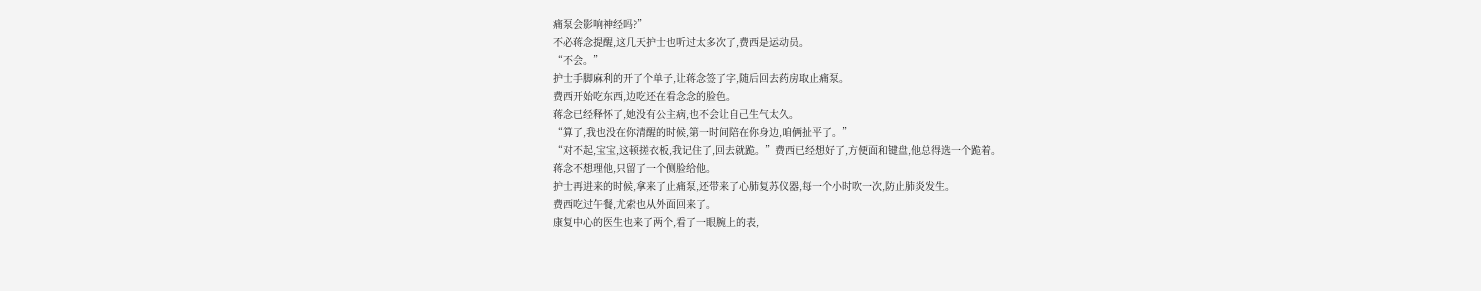痛泵会影响神经吗?”
不必蒋念提醒,这几天护士也听过太多次了,费西是运动员。
“不会。”
护士手脚麻利的开了个单子,让蒋念签了字,随后回去药房取止痛泵。
费西开始吃东西,边吃还在看念念的脸色。
蒋念已经释怀了,她没有公主病,也不会让自己生气太久。
“算了,我也没在你清醒的时候,第一时间陪在你身边,咱俩扯平了。”
“对不起,宝宝,这顿搓衣板,我记住了,回去就跪。”费西已经想好了,方便面和键盘,他总得选一个跪着。
蒋念不想理他,只留了一个侧脸给他。
护士再进来的时候,拿来了止痛泵,还带来了心肺复苏仪器,每一个小时吹一次,防止肺炎发生。
费西吃过午餐,尤索也从外面回来了。
康复中心的医生也来了两个,看了一眼腕上的表,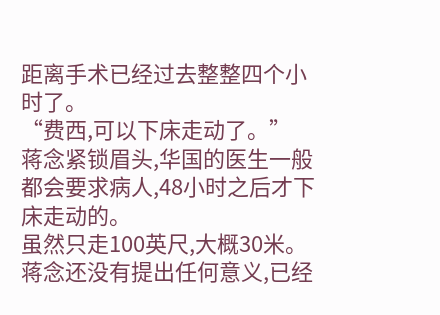距离手术已经过去整整四个小时了。
“费西,可以下床走动了。”
蒋念紧锁眉头,华国的医生一般都会要求病人,48小时之后才下床走动的。
虽然只走100英尺,大概30米。
蒋念还没有提出任何意义,已经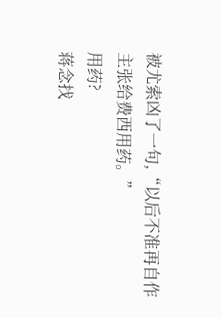被尤索凶了一句,“以后不准再自作主张给费西用药。”
用药?
蒋念找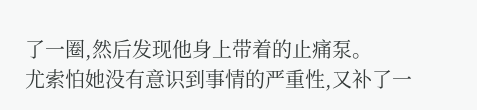了一圈,然后发现他身上带着的止痛泵。
尤索怕她没有意识到事情的严重性,又补了一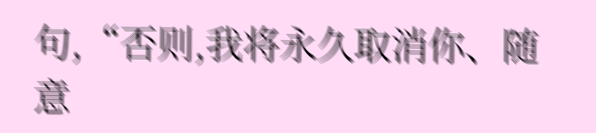句,“否则,我将永久取消你、随意